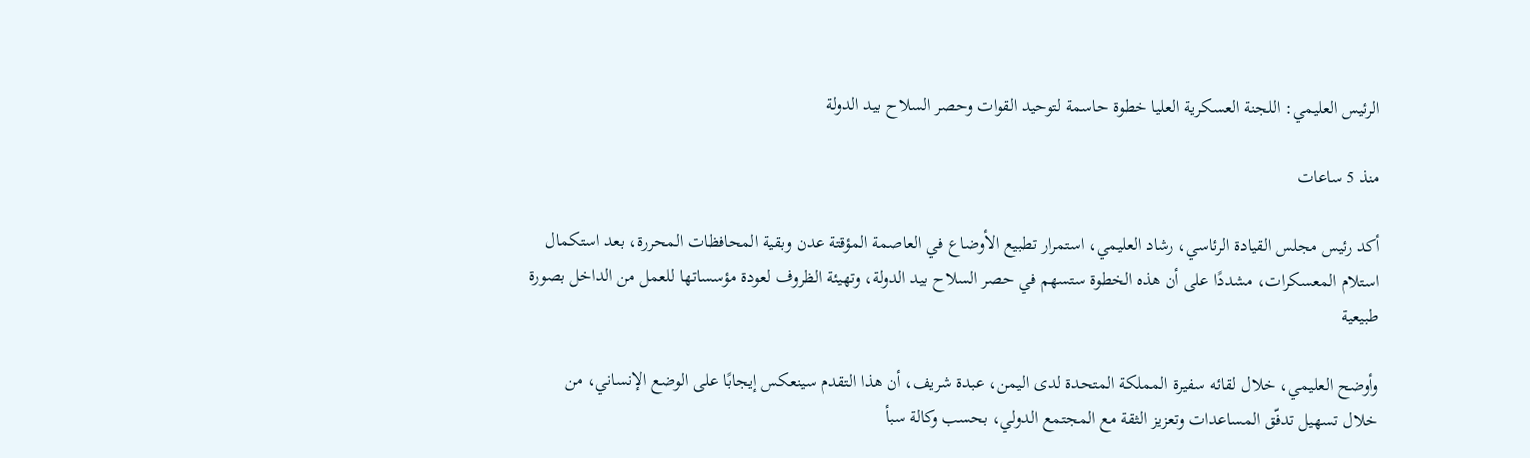الرئيس العليمي: اللجنة العسكرية العليا خطوة حاسمة لتوحيد القوات وحصر السلاح بيد الدولة

منذ 5 ساعات

أكد رئيس مجلس القيادة الرئاسي، رشاد العليمي، استمرار تطبيع الأوضاع في العاصمة المؤقتة عدن وبقية المحافظات المحررة، بعد استكمال استلام المعسكرات، مشددًا على أن هذه الخطوة ستسهم في حصر السلاح بيد الدولة، وتهيئة الظروف لعودة مؤسساتها للعمل من الداخل بصورة طبيعية

وأوضح العليمي، خلال لقائه سفيرة المملكة المتحدة لدى اليمن، عبدة شريف، أن هذا التقدم سينعكس إيجابًا على الوضع الإنساني، من خلال تسهيل تدفّق المساعدات وتعزيز الثقة مع المجتمع الدولي، بحسب وكالة سبأ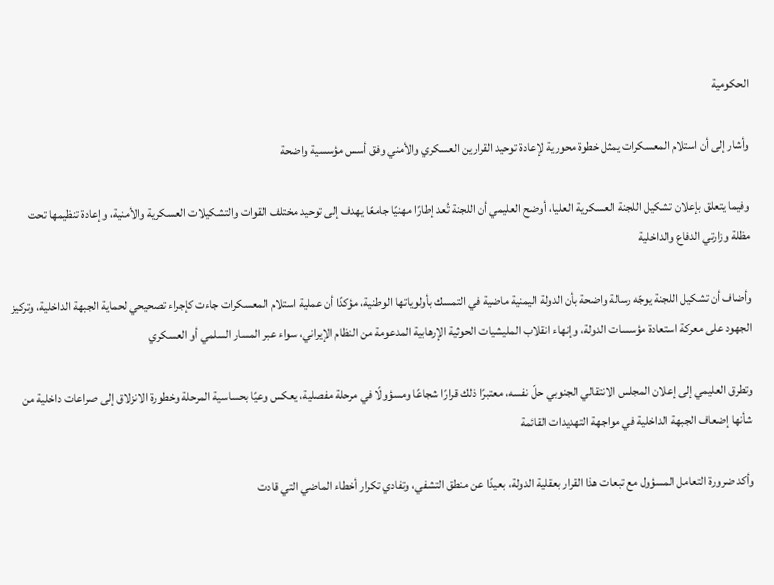الحكومية

وأشار إلى أن استلام المعسكرات يمثل خطوة محورية لإعادة توحيد القرارين العسكري والأمني وفق أسس مؤسسية واضحة

وفيما يتعلق بإعلان تشكيل اللجنة العسكرية العليا، أوضح العليمي أن اللجنة تُعد إطارًا مهنيًا جامعًا يهدف إلى توحيد مختلف القوات والتشكيلات العسكرية والأمنية، وإعادة تنظيمها تحت مظلة وزارتي الدفاع والداخلية

وأضاف أن تشكيل اللجنة يوجّه رسالة واضحة بأن الدولة اليمنية ماضية في التمسك بأولوياتها الوطنية، مؤكدًا أن عملية استلام المعسكرات جاءت كإجراء تصحيحي لحماية الجبهة الداخلية، وتركيز الجهود على معركة استعادة مؤسسات الدولة، وإنهاء انقلاب المليشيات الحوثية الإرهابية المدعومة من النظام الإيراني، سواء عبر المسار السلمي أو العسكري

وتطرق العليمي إلى إعلان المجلس الانتقالي الجنوبي حلّ نفسه، معتبرًا ذلك قرارًا شجاعًا ومسؤولًا في مرحلة مفصلية، يعكس وعيًا بحساسية المرحلة وخطورة الانزلاق إلى صراعات داخلية من شأنها إضعاف الجبهة الداخلية في مواجهة التهديدات القائمة

وأكد ضرورة التعامل المسؤول مع تبعات هذا القرار بعقلية الدولة، بعيدًا عن منطق التشفي، وتفادي تكرار أخطاء الماضي التي قادت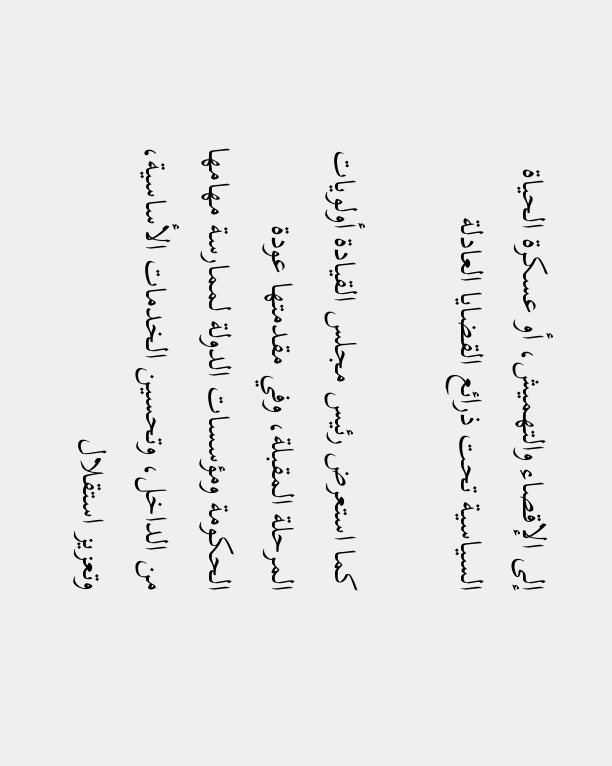إلى الإقصاء والتهميش، أو عسكرة الحياة السياسية تحت ذرائع القضايا العادلة

كما استعرض رئيس مجلس القيادة أولويات المرحلة المقبلة، وفي مقدمتها عودة الحكومة ومؤسسات الدولة لممارسة مهامها من الداخل، وتحسين الخدمات الأساسية، وتعزيز استقلال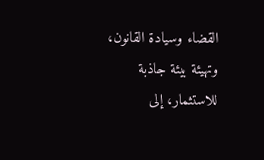القضاء وسيادة القانون، وتهيئة بيئة جاذبة للاستثمار، إلى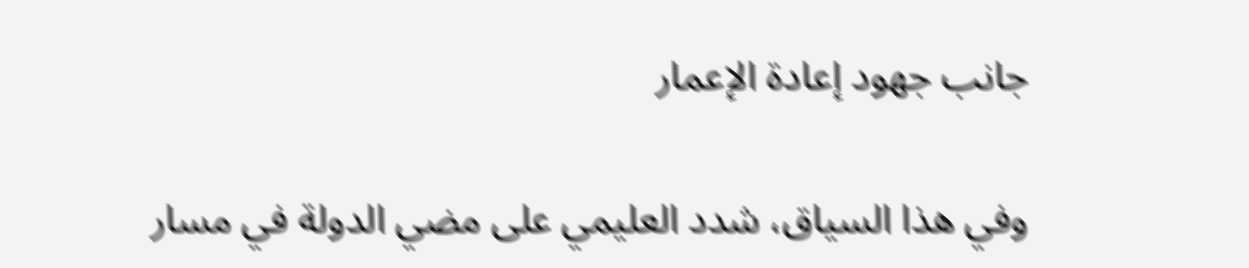جانب جهود إعادة الإعمار

وفي هذا السياق، شدد العليمي على مضي الدولة في مسار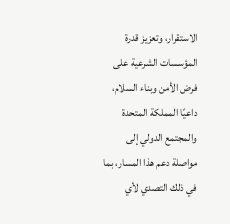الاستقرار، وتعزيز قدرة المؤسسات الشرعية على فرض الأمن وبناء السلام، داعيًا المملكة المتحدة والمجتمع الدولي إلى مواصلة دعم هذا المسار، بما في ذلك التصدي لأي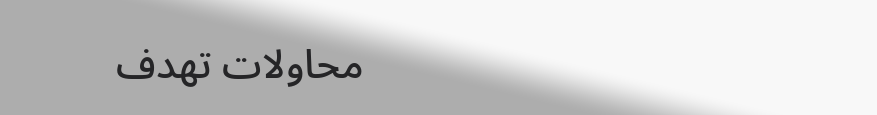محاولات تهدف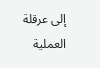إلى عرقلة العملية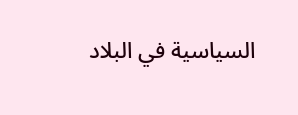السياسية في البلاد